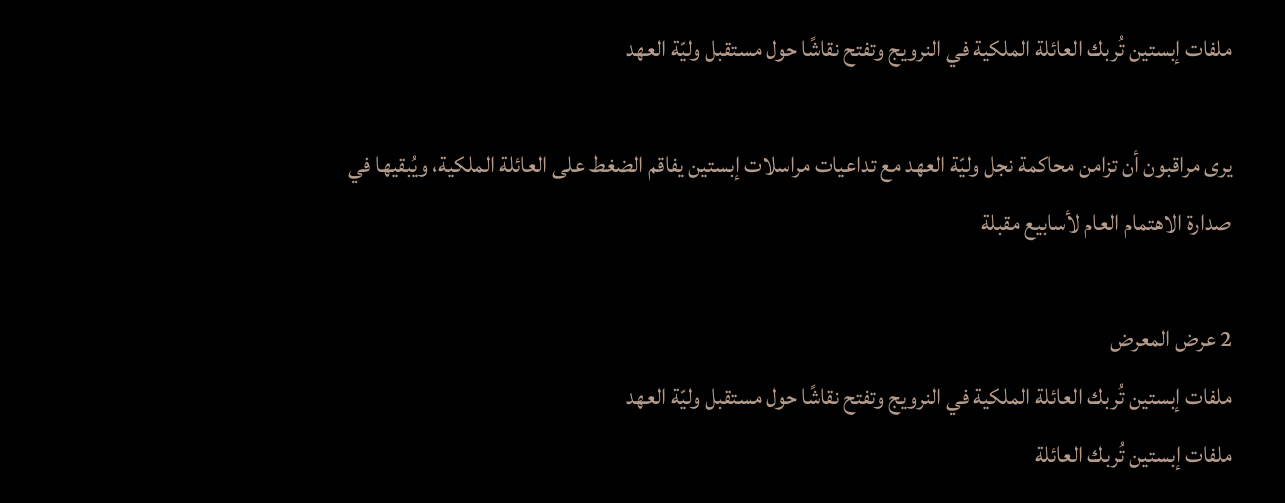ملفات إبستين تُربك العائلة الملكية في النرويج وتفتح نقاشًا حول مستقبل وليّة العهد

يرى مراقبون أن تزامن محاكمة نجل وليّة العهد مع تداعيات مراسلات إبستين يفاقم الضغط على العائلة الملكية، ويُبقيها في صدارة الاهتمام العام لأسابيع مقبلة

2 عرض المعرض
ملفات إبستين تُربك العائلة الملكية في النرويج وتفتح نقاشًا حول مستقبل وليّة العهد
ملفات إبستين تُربك العائلة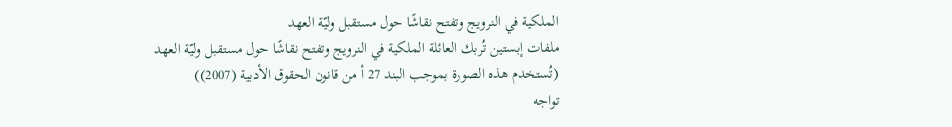الملكية في النرويج وتفتح نقاشًا حول مستقبل وليّة العهد
ملفات إبستين تُربك العائلة الملكية في النرويج وتفتح نقاشًا حول مستقبل وليّة العهد
(تُستخدم هذه الصورة بموجب البند 27 أ من قانون الحقوق الأدبية (2007))
تواجه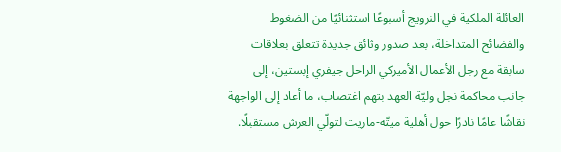العائلة الملكية في النرويج أسبوعًا استثنائيًا من الضغوط والفضائح المتداخلة، بعد صدور وثائق جديدة تتعلق بعلاقات سابقة مع رجل الأعمال الأميركي الراحل جيفري إبستين، إلى جانب محاكمة نجل وليّة العهد بتهم اغتصاب، ما أعاد إلى الواجهة نقاشًا عامًا نادرًا حول أهلية ميتّه-ماريت لتولّي العرش مستقبلًا.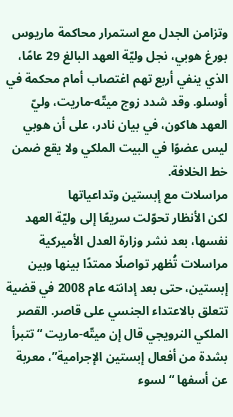وتزامن الجدل مع استمرار محاكمة ماريوس بورغ هوبي، نجل وليّة العهد البالغ 29 عامًا، الذي ينفي أربع تهم اغتصاب أمام محكمة في أوسلو. وقد شدد زوج ميتّه-ماريت، وليّ العهد هاكون، في بيان نادر، على أن هوبي ليس عضوًا في البيت الملكي ولا يقع ضمن خط الخلافة.
مراسلات مع إبستين وتداعياتها
لكن الأنظار تحوّلت سريعًا إلى وليّة العهد نفسها، بعد نشر وزارة العدل الأميركية مراسلات تُظهر تواصلًا ممتدًا بينها وبين إبستين، حتى بعد إدانته عام 2008 في قضية تتعلق بالاعتداء الجنسي على قاصر. القصر الملكي النرويجي قال إن ميتّه-ماريت “تتبرأ بشدة من أفعال إبستين الإجرامية”، معربة عن أسفها “لسوء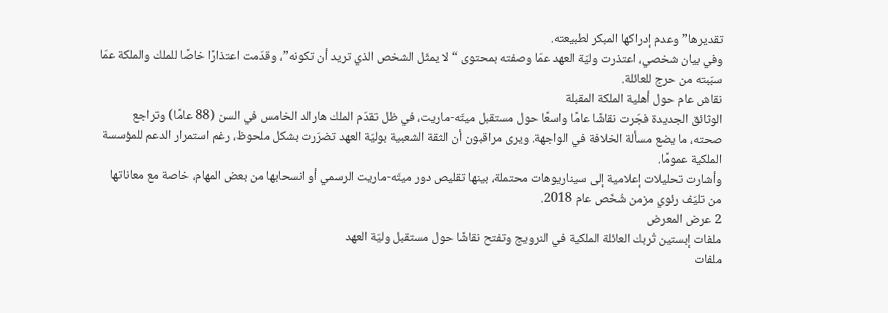تقديرها” وعدم إدراكها المبكر لطبيعته.
وفي بيان شخصي، اعتذرت وليّة العهد عمّا وصفته بمحتوى “لا يمثّل الشخص الذي تريد أن تكونه”، وقدّمت اعتذارًا خاصًا للملك والملكة عمّا سبّبته من حرج للعائلة.
نقاش عام حول أهلية الملكة المقبلة
الوثائق الجديدة فجّرت نقاشًا عامًا واسعًا حول مستقبل ميتّه-ماريت، في ظل تقدّم الملك هارالد الخامس في السن (88 عامًا) وتراجع صحته، ما يضع مسألة الخلافة في الواجهة. ويرى مراقبون أن الثقة الشعبية بوليّة العهد تضرّرت بشكل ملحوظ، رغم استمرار الدعم للمؤسسة الملكية عمومًا.
وأشارت تحليلات إعلامية إلى سيناريوهات محتملة، بينها تقليص دور ميتّه-ماريت الرسمي أو انسحابها من بعض المهام، خاصة مع معاناتها من تليّف رئوي مزمن شُخّص عام 2018.
2 عرض المعرض
ملفات إبستين تُربك العائلة الملكية في النرويج وتفتح نقاشًا حول مستقبل وليّة العهد
ملفات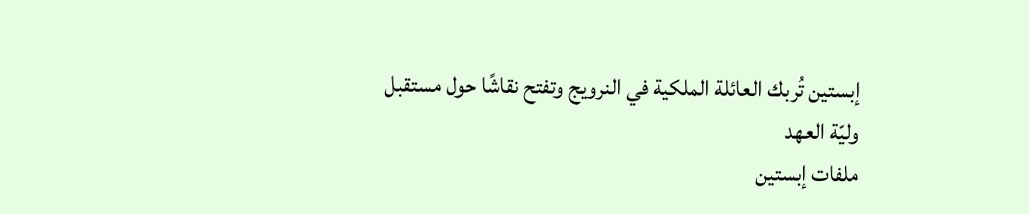إبستين تُربك العائلة الملكية في النرويج وتفتح نقاشًا حول مستقبل وليّة العهد
ملفات إبستين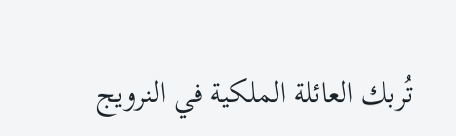تُربك العائلة الملكية في النرويج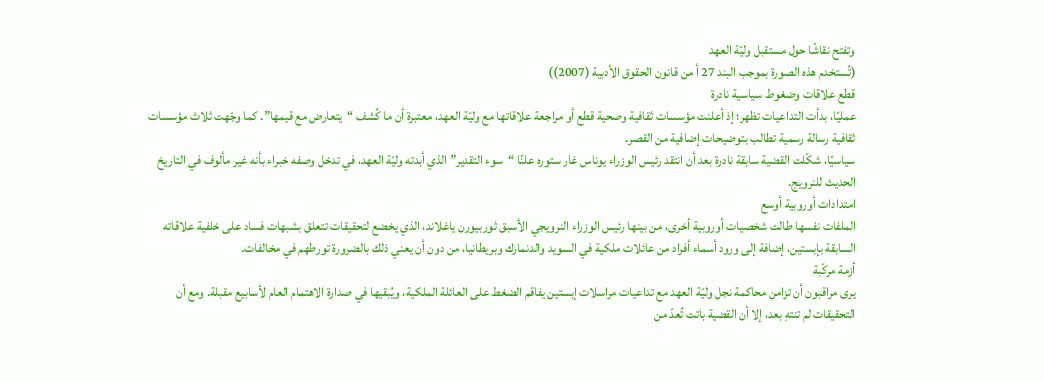وتفتح نقاشًا حول مستقبل وليّة العهد
(تُستخدم هذه الصورة بموجب البند 27 أ من قانون الحقوق الأدبية (2007))
قطع علاقات وضغوط سياسية نادرة
عمليًا، بدأت التداعيات تظهر؛ إذ أعلنت مؤسسات ثقافية وصحية قطع أو مراجعة علاقاتها مع وليّة العهد، معتبرة أن ما كُشف “يتعارض مع قيمها”. كما وجّهت ثلاث مؤسسات ثقافية رسالة رسمية تطالب بتوضيحات إضافية من القصر.
سياسيًا، شكّلت القضية سابقة نادرة بعد أن انتقد رئيس الوزراء يوناس غار ستوره علنًا “سوء التقدير” الذي أبدته وليّة العهد، في تدخل وصفه خبراء بأنه غير مألوف في التاريخ الحديث للنرويج.
امتدادات أوروبية أوسع
الملفات نفسها طالت شخصيات أوروبية أخرى، من بينها رئيس الوزراء النرويجي الأسبق ثوربيورن ياغلاند، الذي يخضع لتحقيقات تتعلق بشبهات فساد على خلفية علاقاته السابقة بإبستين، إضافة إلى ورود أسماء أفراد من عائلات ملكية في السويد والدنمارك وبريطانيا، من دون أن يعني ذلك بالضرورة تورطهم في مخالفات.
أزمة مركّبة
يرى مراقبون أن تزامن محاكمة نجل وليّة العهد مع تداعيات مراسلات إبستين يفاقم الضغط على العائلة الملكية، ويُبقيها في صدارة الاهتمام العام لأسابيع مقبلة. ومع أن التحقيقات لم تنتهِ بعد، إلا أن القضية باتت تُعدّ من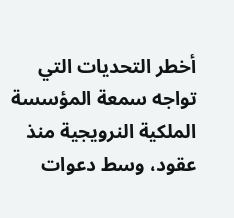أخطر التحديات التي تواجه سمعة المؤسسة الملكية النرويجية منذ عقود، وسط دعوات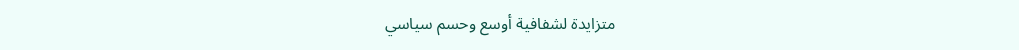متزايدة لشفافية أوسع وحسم سياسي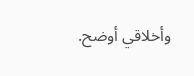وأخلاقي أوضح.